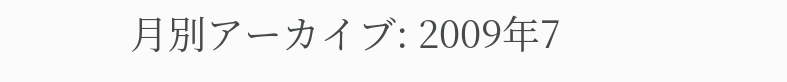月別アーカイブ: 2009年7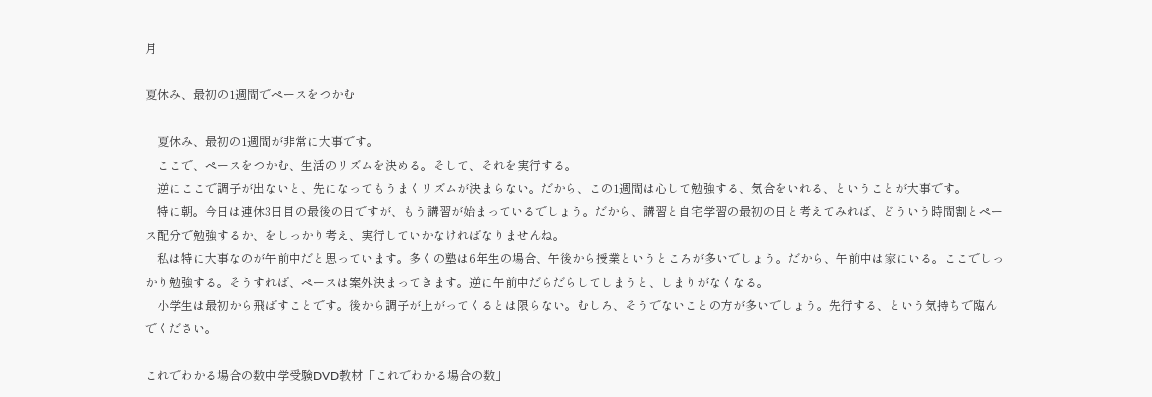月

夏休み、最初の1週間でペースをつかむ

    夏休み、最初の1週間が非常に大事です。
    ここで、ペースをつかむ、生活のリズムを決める。そして、それを実行する。
    逆にここで調子が出ないと、先になってもうまくリズムが決まらない。だから、この1週間は心して勉強する、気合をいれる、ということが大事です。
    特に朝。今日は連休3日目の最後の日ですが、もう講習が始まっているでしょう。だから、講習と自宅学習の最初の日と考えてみれば、どういう時間割とペース配分で勉強するか、をしっかり考え、実行していかなければなりませんね。
    私は特に大事なのが午前中だと思っています。多くの塾は6年生の場合、午後から授業というところが多いでしょう。だから、午前中は家にいる。ここでしっかり勉強する。そうすれば、ペースは案外決まってきます。逆に午前中だらだらしてしまうと、しまりがなくなる。
    小学生は最初から飛ばすことです。後から調子が上がってくるとは限らない。むしろ、そうでないことの方が多いでしょう。先行する、という気持ちで臨んでください。

これでわかる場合の数中学受験DVD教材「これでわかる場合の数」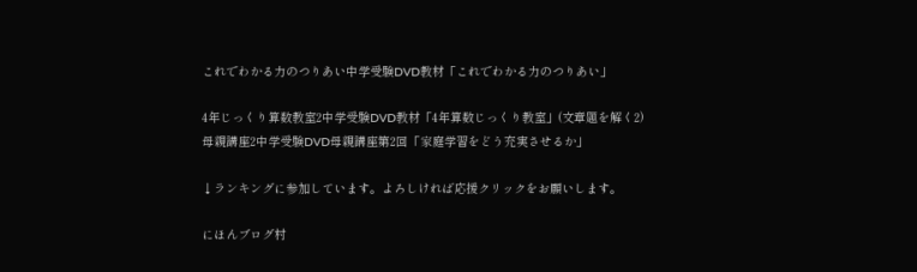これでわかる力のつりあい中学受験DVD教材「これでわかる力のつりあい」

4年じっくり算数教室2中学受験DVD教材「4年算数じっくり教室」(文章題を解く2)
母親講座2中学受験DVD母親講座第2回「家庭学習をどう充実させるか」

↓ランキングに参加しています。よろしければ応援クリックをお願いします。

にほんブログ村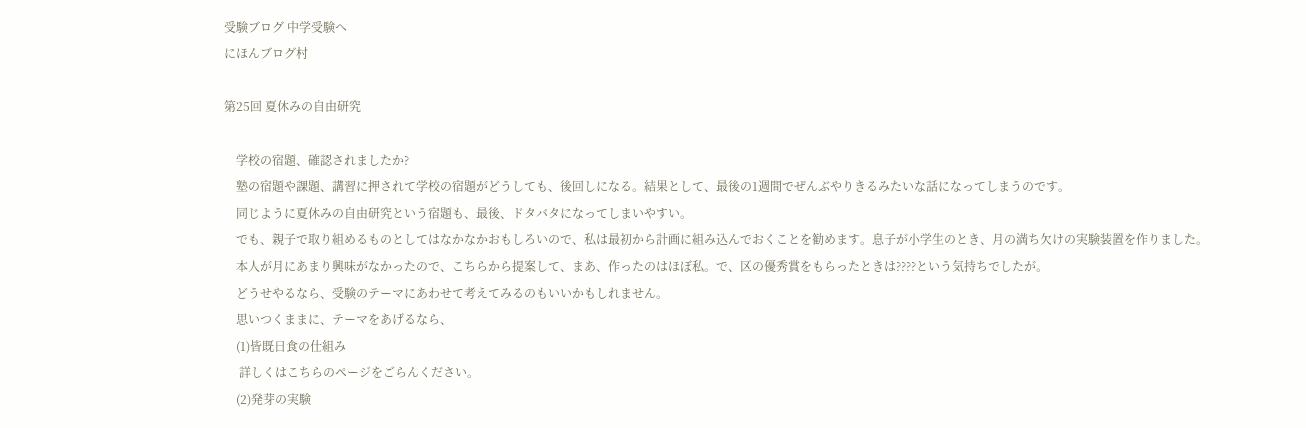受験ブログ 中学受験へ
にほんブログ村

第25回 夏休みの自由研究

    学校の宿題、確認されましたか?
    塾の宿題や課題、講習に押されて学校の宿題がどうしても、後回しになる。結果として、最後の1週間でぜんぶやりきるみたいな話になってしまうのです。
    同じように夏休みの自由研究という宿題も、最後、ドタバタになってしまいやすい。
    でも、親子で取り組めるものとしてはなかなかおもしろいので、私は最初から計画に組み込んでおくことを勧めます。息子が小学生のとき、月の満ち欠けの実験装置を作りました。
    本人が月にあまり興味がなかったので、こちらから提案して、まあ、作ったのはほぼ私。で、区の優秀賞をもらったときは????という気持ちでしたが。
    どうせやるなら、受験のテーマにあわせて考えてみるのもいいかもしれません。
    思いつくままに、テーマをあげるなら、
    (1)皆既日食の仕組み
     詳しくはこちらのページをごらんください。
    (2)発芽の実験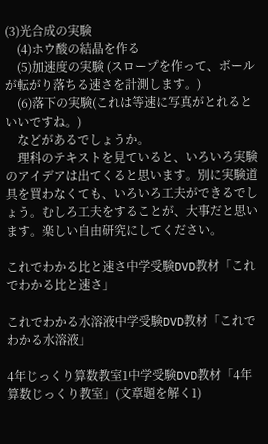(3)光合成の実験
    (4)ホウ酸の結晶を作る
    (5)加速度の実験 (スロープを作って、ボールが転がり落ちる速さを計測します。)
    (6)落下の実験(これは等速に写真がとれるといいですね。)
    などがあるでしょうか。
    理科のテキストを見ていると、いろいろ実験のアイデアは出てくると思います。別に実験道具を買わなくても、いろいろ工夫ができるでしょう。むしろ工夫をすることが、大事だと思います。楽しい自由研究にしてください。

これでわかる比と速さ中学受験DVD教材「これでわかる比と速さ」

これでわかる水溶液中学受験DVD教材「これでわかる水溶液」

4年じっくり算数教室1中学受験DVD教材「4年算数じっくり教室」(文章題を解く1)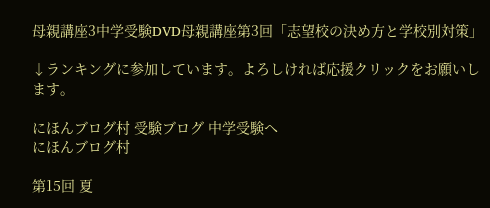母親講座3中学受験DVD母親講座第3回「志望校の決め方と学校別対策」

↓ランキングに参加しています。よろしければ応援クリックをお願いします。

にほんブログ村 受験ブログ 中学受験へ
にほんブログ村

第15回 夏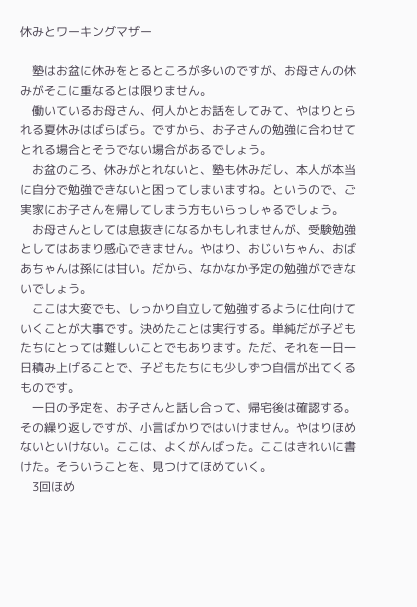休みとワーキングマザー

    塾はお盆に休みをとるところが多いのですが、お母さんの休みがそこに重なるとは限りません。
    働いているお母さん、何人かとお話をしてみて、やはりとられる夏休みはばらばら。ですから、お子さんの勉強に合わせてとれる場合とそうでない場合があるでしょう。
    お盆のころ、休みがとれないと、塾も休みだし、本人が本当に自分で勉強できないと困ってしまいますね。というので、ご実家にお子さんを帰してしまう方もいらっしゃるでしょう。
    お母さんとしては息抜きになるかもしれませんが、受験勉強としてはあまり感心できません。やはり、おじいちゃん、おばあちゃんは孫には甘い。だから、なかなか予定の勉強ができないでしょう。
    ここは大変でも、しっかり自立して勉強するように仕向けていくことが大事です。決めたことは実行する。単純だが子どもたちにとっては難しいことでもあります。ただ、それを一日一日積み上げることで、子どもたちにも少しずつ自信が出てくるものです。
    一日の予定を、お子さんと話し合って、帰宅後は確認する。その繰り返しですが、小言ばかりではいけません。やはりほめないといけない。ここは、よくがんばった。ここはきれいに書けた。そういうことを、見つけてほめていく。
    3回ほめ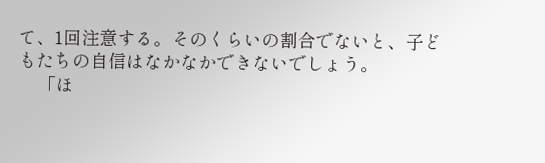て、1回注意する。そのくらいの割合でないと、子どもたちの自信はなかなかできないでしょう。
    「ほ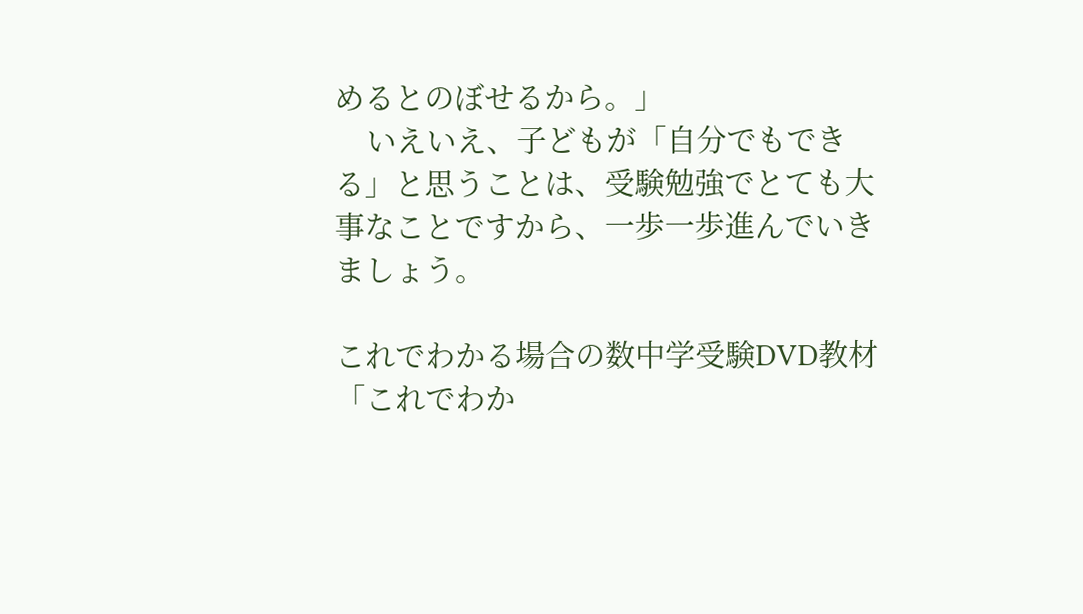めるとのぼせるから。」
    いえいえ、子どもが「自分でもできる」と思うことは、受験勉強でとても大事なことですから、一歩一歩進んでいきましょう。

これでわかる場合の数中学受験DVD教材「これでわか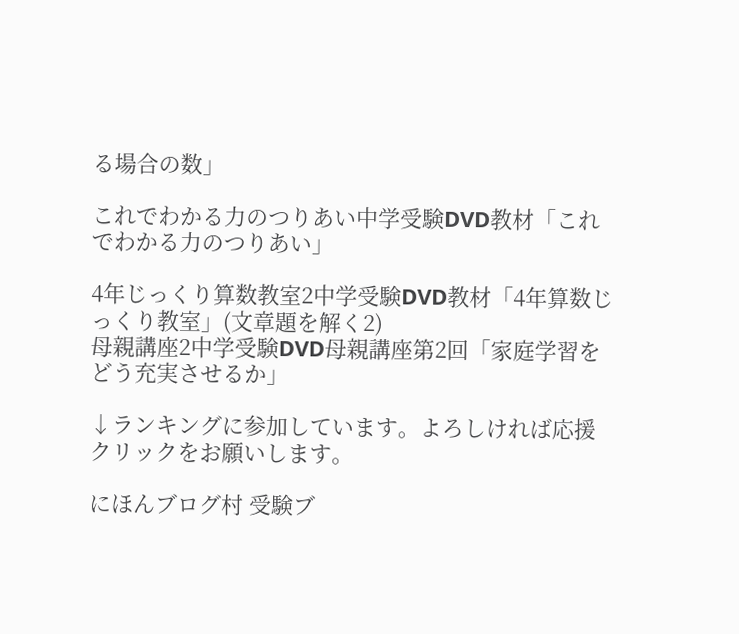る場合の数」

これでわかる力のつりあい中学受験DVD教材「これでわかる力のつりあい」

4年じっくり算数教室2中学受験DVD教材「4年算数じっくり教室」(文章題を解く2)
母親講座2中学受験DVD母親講座第2回「家庭学習をどう充実させるか」

↓ランキングに参加しています。よろしければ応援クリックをお願いします。

にほんブログ村 受験ブ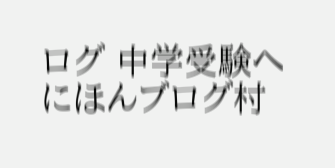ログ 中学受験へ
にほんブログ村